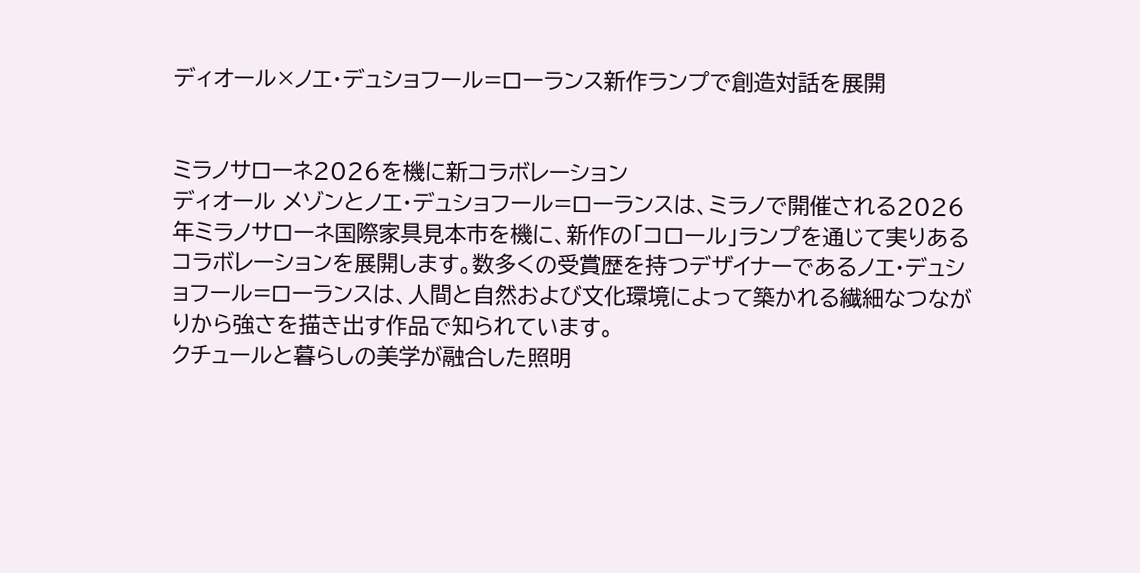ディオール×ノエ・デュショフール=ローランス新作ランプで創造対話を展開


ミラノサローネ2026を機に新コラボレーション
ディオール メゾンとノエ・デュショフール=ローランスは、ミラノで開催される2026年ミラノサローネ国際家具見本市を機に、新作の「コロール」ランプを通じて実りあるコラボレーションを展開します。数多くの受賞歴を持つデザイナーであるノエ・デュショフール=ローランスは、人間と自然および文化環境によって築かれる繊細なつながりから強さを描き出す作品で知られています。
クチュールと暮らしの美学が融合した照明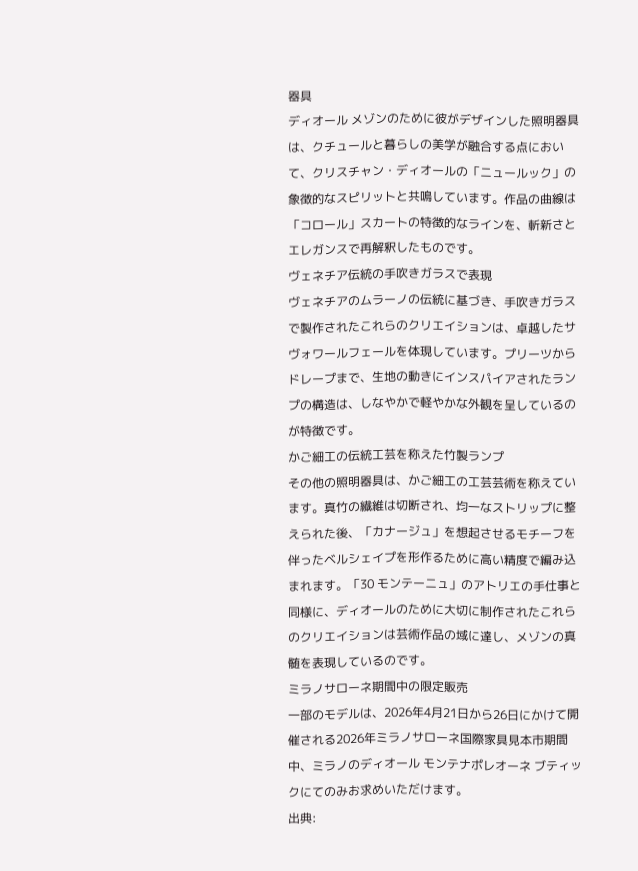器具
ディオール メゾンのために彼がデザインした照明器具は、クチュールと暮らしの美学が融合する点において、クリスチャン・ディオールの「ニュールック」の象徴的なスピリットと共鳴しています。作品の曲線は「コロール」スカートの特徴的なラインを、斬新さとエレガンスで再解釈したものです。
ヴェネチア伝統の手吹きガラスで表現
ヴェネチアのムラーノの伝統に基づき、手吹きガラスで製作されたこれらのクリエイションは、卓越したサヴォワールフェールを体現しています。プリーツからドレープまで、生地の動きにインスパイアされたランプの構造は、しなやかで軽やかな外観を呈しているのが特徴です。
かご細工の伝統工芸を称えた竹製ランプ
その他の照明器具は、かご細工の工芸芸術を称えています。真竹の繊維は切断され、均一なストリップに整えられた後、「カナージュ」を想起させるモチーフを伴ったベルシェイプを形作るために高い精度で編み込まれます。「30 モンテーニュ」のアトリエの手仕事と同様に、ディオールのために大切に制作されたこれらのクリエイションは芸術作品の域に達し、メゾンの真髄を表現しているのです。
ミラノサローネ期間中の限定販売
一部のモデルは、2026年4月21日から26日にかけて開催される2026年ミラノサローネ国際家具見本市期間中、ミラノのディオール モンテナポレオーネ ブティックにてのみお求めいただけます。
出典: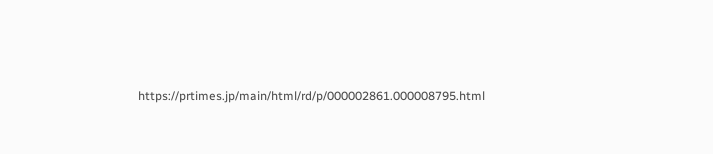https://prtimes.jp/main/html/rd/p/000002861.000008795.html